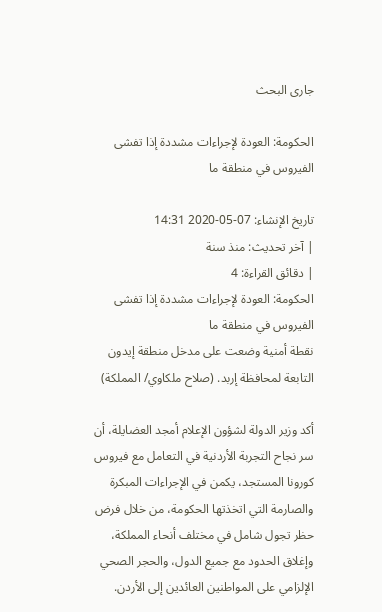جارى البحث

الحكومة: العودة لإجراءات مشددة إذا تفشى الفيروس في منطقة ما

تاريخ الإنشاء: 07-05-2020 14:31
| آخر تحديث: منذ سنة
| دقائق القراءة: 4
الحكومة: العودة لإجراءات مشددة إذا تفشى الفيروس في منطقة ما
نقطة أمنية وضعت على مدخل منطقة إيدون التابعة لمحافظة إربد. (صلاح ملكاوي/ المملكة)

أكد وزير الدولة لشؤون الإعلام أمجد العضايلة، أن سر نجاح التجربة الأردنية في التعامل مع فيروس كورونا المستجد، يكمن في الإجراءات المبكرة والصارمة التي اتخذتها الحكومة، من خلال فرض حظر تجول شامل في مختلف أنحاء المملكة، وإغلاق الحدود مع جميع الدول، والحجر الصحي الإلزامي على المواطنين العائدين إلى الأردن.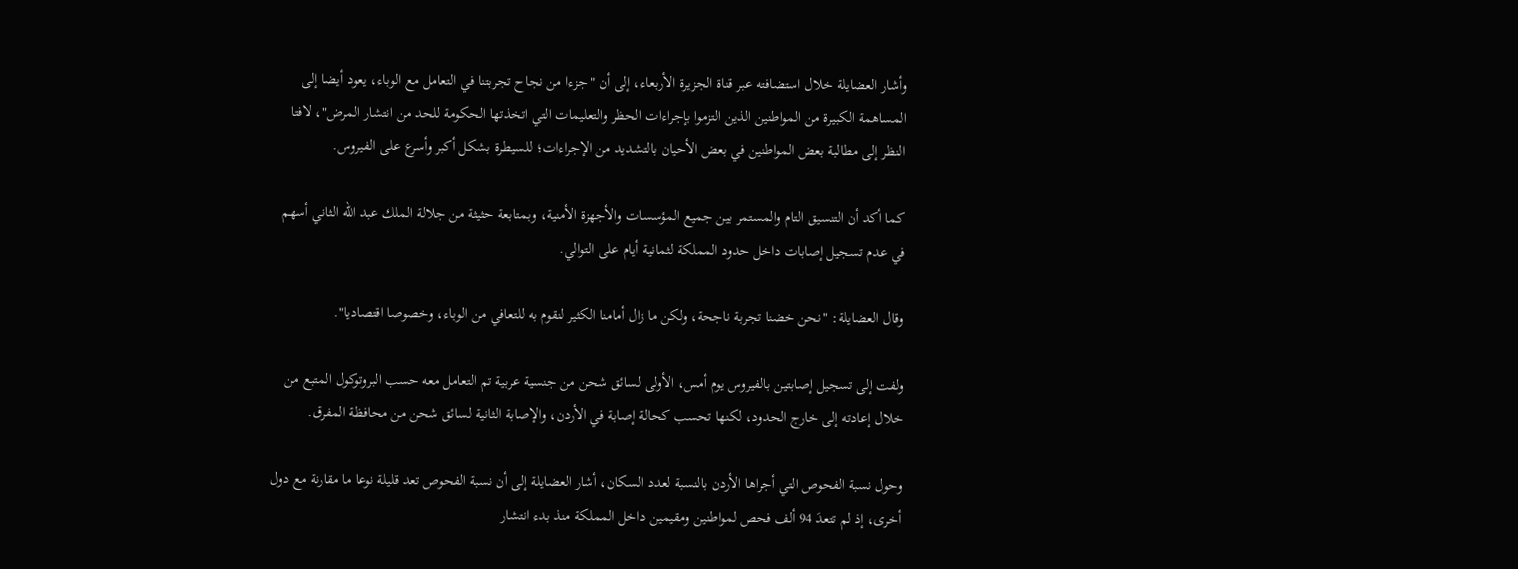وأشار العضايلة خلال استضافته عبر قناة الجزيرة الأربعاء، إلى أن "جزءا من نجاح تجربتنا في التعامل مع الوباء، يعود أيضا إلى المساهمة الكبيرة من المواطنين الذين التزموا بإجراءات الحظر والتعليمات التي اتخذتها الحكومة للحد من انتشار المرض"، لافتا النظر إلى مطالبة بعض المواطنين في بعض الأحيان بالتشديد من الإجراءات؛ للسيطرة بشكل أكبر وأسرع على الفيروس.

كما أكد أن التنسيق التام والمستمر بين جميع المؤسسات والأجهزة الأمنية، وبمتابعة حثيثة من جلالة الملك عبد الله الثاني أسهم في عدم تسجيل إصابات داخل حدود المملكة لثمانية أيام على التوالي.

وقال العضايلة: "نحن خضنا تجربة ناجحة، ولكن ما زال أمامنا الكثير لنقوم به للتعافي من الوباء، وخصوصا اقتصاديا".

ولفت إلى تسجيل إصابتين بالفيروس يوم أمس، الأولى لسائق شحن من جنسية عربية تم التعامل معه حسب البروتوكول المتبع من خلال إعادته إلى خارج الحدود، لكنها تحسب كحالة إصابة في الأردن، والإصابة الثانية لسائق شحن من محافظة المفرق.

وحول نسبة الفحوص التي أجراها الأردن بالنسبة لعدد السكان، أشار العضايلة إلى أن نسبة الفحوص تعد قليلة نوعا ما مقارنة مع دول أخرى، إذ لم تتعدَ 94 ألف فحص لمواطنين ومقيمين داخل المملكة منذ بدء انتشار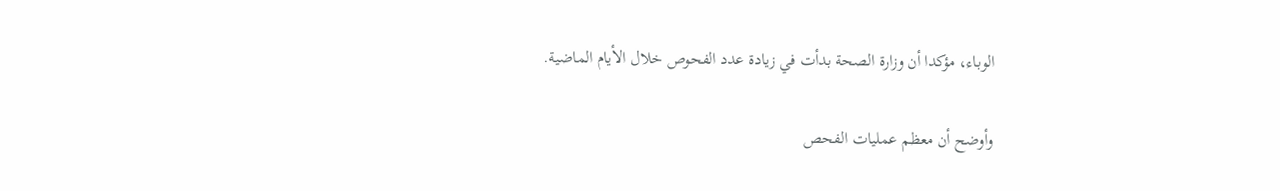الوباء، مؤكدا أن وزارة الصحة بدأت في زيادة عدد الفحوص خلال الأيام الماضية.

وأوضح أن معظم عمليات الفحص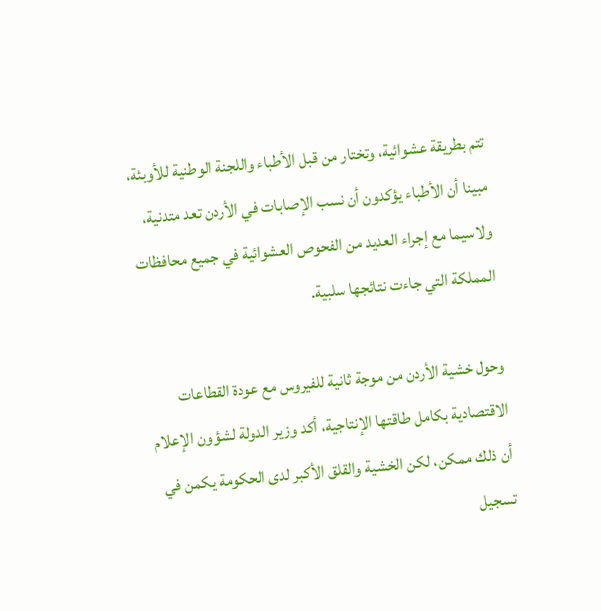تتم بطريقة عشوائية، وتختار من قبل الأطباء واللجنة الوطنية للأوبئة، مبينا أن الأطباء يؤكدون أن نسب الإصابات في الأردن تعد متدنية، ولاسيما مع إجراء العديد من الفحوص العشوائية في جميع محافظات المملكة التي جاءت نتائجها سلبية.

وحول خشية الأردن من موجة ثانية للفيروس مع عودة القطاعات الاقتصادية بكامل طاقتها الإنتاجية، أكد وزير الدولة لشؤون الإعلام أن ذلك ممكن، لكن الخشية والقلق الأكبر لدى الحكومة يكمن في تسجيل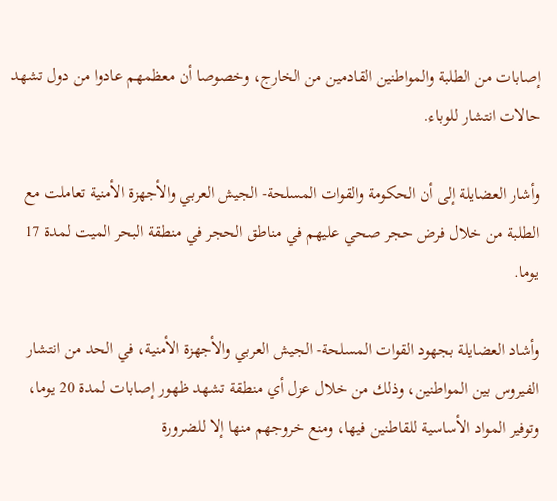إصابات من الطلبة والمواطنين القادمين من الخارج، وخصوصا أن معظمهم عادوا من دول تشهد حالات انتشار للوباء.

وأشار العضايلة إلى أن الحكومة والقوات المسلحة- الجيش العربي والأجهزة الأمنية تعاملت مع الطلبة من خلال فرض حجر صحي عليهم في مناطق الحجر في منطقة البحر الميت لمدة 17 يوما.

وأشاد العضايلة بجهود القوات المسلحة- الجيش العربي والأجهزة الأمنية، في الحد من انتشار الفيروس بين المواطنين، وذلك من خلال عزل أي منطقة تشهد ظهور إصابات لمدة 20 يوما، وتوفير المواد الأساسية للقاطنين فيها، ومنع خروجهم منها إلا للضرورة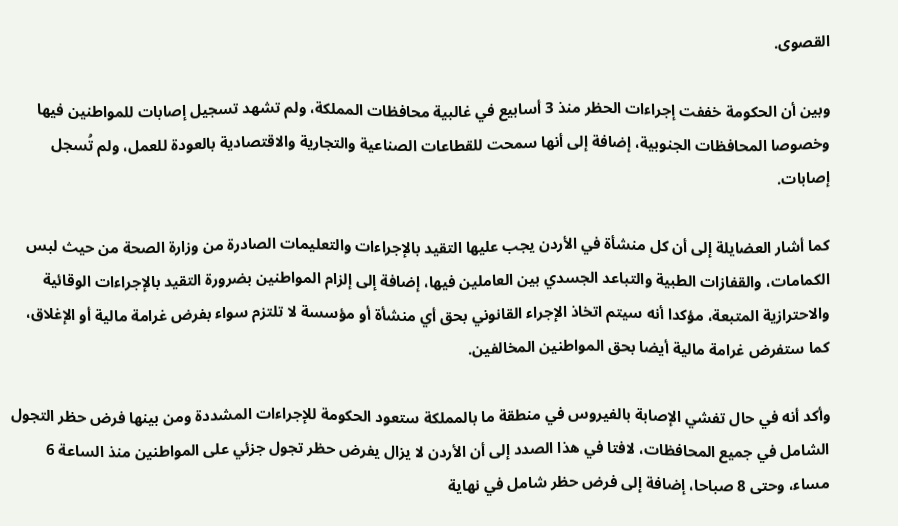القصوى.

وبين أن الحكومة خففت إجراءات الحظر منذ 3 أسابيع في غالبية محافظات المملكة، ولم تشهد تسجيل إصابات للمواطنين فيها وخصوصا المحافظات الجنوبية، إضافة إلى أنها سمحت للقطاعات الصناعية والتجارية والاقتصادية بالعودة للعمل، ولم تُسجل إصابات.

كما أشار العضايلة إلى أن كل منشأة في الأردن يجب عليها التقيد بالإجراءات والتعليمات الصادرة من وزارة الصحة من حيث لبس الكمامات، والقفازات الطبية والتباعد الجسدي بين العاملين فيها، إضافة إلى إلزام المواطنين بضرورة التقيد بالإجراءات الوقائية والاحترازية المتبعة، مؤكدا أنه سيتم اتخاذ الإجراء القانوني بحق أي منشأة أو مؤسسة لا تلتزم سواء بفرض غرامة مالية أو الإغلاق، كما ستفرض غرامة مالية أيضا بحق المواطنين المخالفين.

وأكد أنه في حال تفشي الإصابة بالفيروس في منطقة ما بالمملكة ستعود الحكومة للإجراءات المشددة ومن بينها فرض حظر التجول الشامل في جميع المحافظات، لافتا في هذا الصدد إلى أن الأردن لا يزال يفرض حظر تجول جزئي على المواطنين منذ الساعة 6 مساء، وحتى 8 صباحا، إضافة إلى فرض حظر شامل في نهاية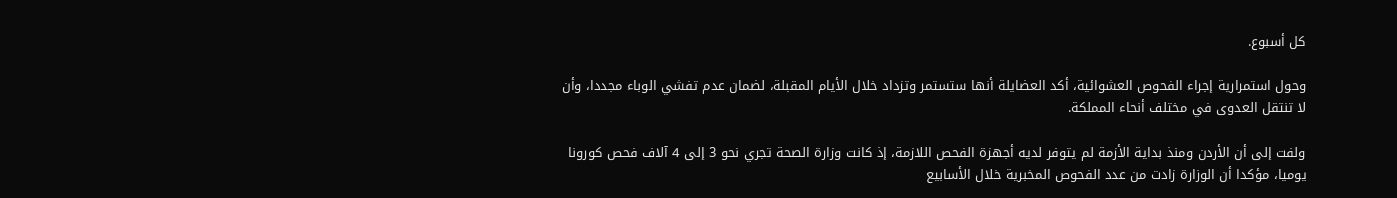كل أسبوع.

وحول استمرارية إجراء الفحوص العشوائية، أكد العضايلة أنها ستستمر وتزداد خلال الأيام المقبلة، لضمان عدم تفشي الوباء مجددا، وأن لا تنتقل العدوى في مختلف أنحاء المملكة.

ولفت إلى أن الأردن ومنذ بداية الأزمة لم يتوفر لديه أجهزة الفحص اللازمة، إذ كانت وزارة الصحة تجري نحو 3 إلى 4 آلاف فحص كورونا يوميا، مؤكدا أن الوزارة زادت من عدد الفحوص المخبرية خلال الأسابيع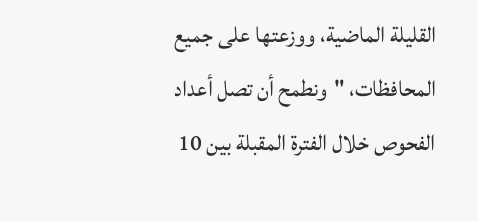القليلة الماضية، ووزعتها على جميع المحافظات، "ونطمح أن تصل أعداد الفحوص خلال الفترة المقبلة بين 10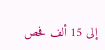إلى 15 ألف فحص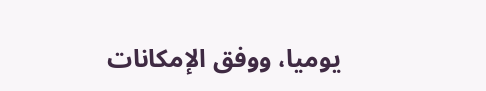يوميا، ووفق الإمكانات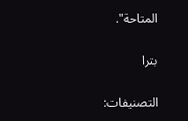المتاحة".

بترا

التصنيفات: